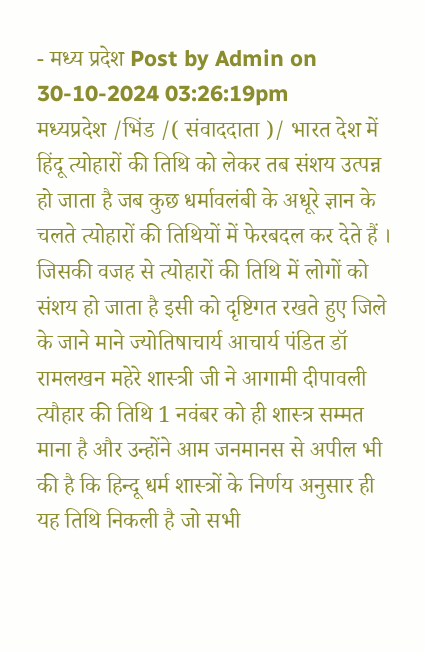- मध्य प्रदेश Post by Admin on 30-10-2024 03:26:19pm
मध्यप्रदेश /भिंड /( संवाददाता )/ भारत देश में हिंदू त्योहारों की तिथि को लेकर तब संशय उत्पन्न हो जाता है जब कुछ धर्मावलंबी के अधूरे ज्ञान के चलते त्योहारों की तिथियों में फेरबदल कर देते हैं । जिसकी वजह से त्योहारों की तिथि में लोगों को संशय हो जाता है इसी को दृष्टिगत रखते हुए जिले के जाने माने ज्योतिषाचार्य आचार्य पंडित डॉ रामलखन महेरे शास्त्री जी ने आगामी दीपावली त्यौहार की तिथि 1 नवंबर को ही शास्त्र सम्मत माना है और उन्होंने आम जनमानस से अपील भी की है कि हिन्दू धर्म शास्त्रों के निर्णय अनुसार ही यह तिथि निकली है जो सभी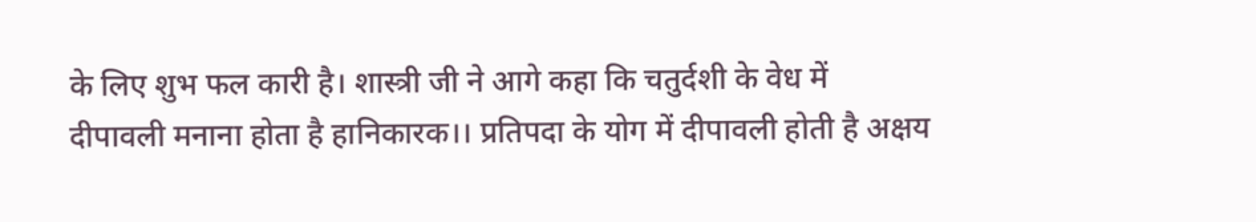के लिए शुभ फल कारी है। शास्त्री जी ने आगे कहा कि चतुर्दशी के वेध में दीपावली मनाना होता है हानिकारक।। प्रतिपदा के योग में दीपावली होती है अक्षय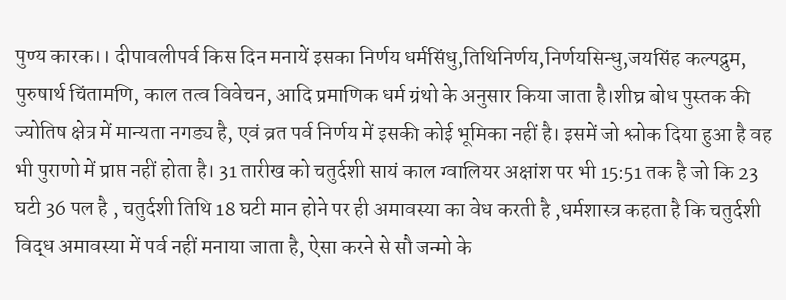पुण्य कारक।। दीपावलीपर्व किस दिन मनायें इसका निर्णय धर्मसिंधु,तिथिनिर्णय,निर्णयसिन्धु,जयसिंह कल्पद्रुम, पुरुषार्थ चिंतामणि, काल तत्व विवेचन, आदि प्रमाणिक धर्म ग्रंथो के अनुसार किया जाता है।शीघ्र बोध पुस्तक की ज्योतिष क्षेत्र में मान्यता नगड्य है, एवं व्रत पर्व निर्णय में इसकी कोई भूमिका नहीं है। इसमें जो श्लोक दिया हुआ है वह भी पुराणो में प्राप्त नहीं होता है। 31 तारीख को चतुर्दशी सायं काल ग्वालियर अक्षांश पर भी 15:51 तक है जो कि 23 घटी 36 पल है , चतुर्दशी तिथि 18 घटी मान होने पर ही अमावस्या का वेध करती है ,धर्मशास्त्र कहता है कि चतुर्दशी विद्ध अमावस्या में पर्व नहीं मनाया जाता है, ऐसा करने से सौ जन्मो के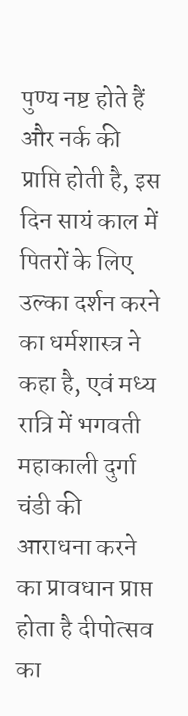पुण्य नष्ट होते हैं और नर्क की प्राप्ति होती है, इस दिन सायं काल में पितरों के लिए उल्का दर्शन करने का धर्मशास्त्र ने कहा है, एवं मध्य रात्रि में भगवती महाकाली दुर्गा चंडी की आराधना करने का प्रावधान प्राप्त होता है दीपोत्सव का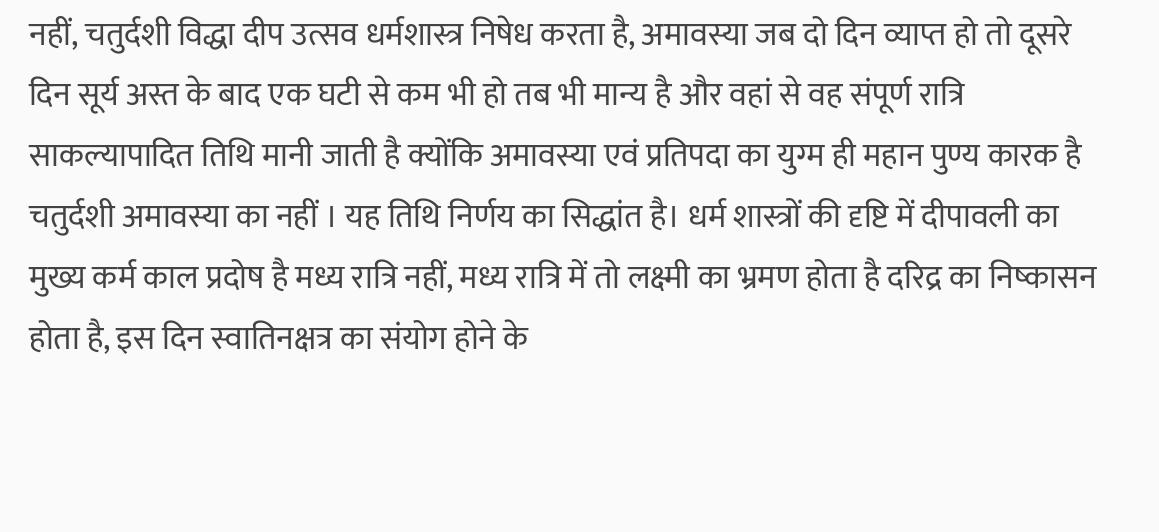नहीं, चतुर्दशी विद्धा दीप उत्सव धर्मशास्त्र निषेध करता है, अमावस्या जब दो दिन व्याप्त हो तो दूसरे दिन सूर्य अस्त के बाद एक घटी से कम भी हो तब भी मान्य है और वहां से वह संपूर्ण रात्रि साकल्यापादित तिथि मानी जाती है क्योंकि अमावस्या एवं प्रतिपदा का युग्म ही महान पुण्य कारक है चतुर्दशी अमावस्या का नहीं । यह तिथि निर्णय का सिद्धांत है। धर्म शास्त्रों की दृष्टि में दीपावली का मुख्य कर्म काल प्रदोष है मध्य रात्रि नहीं, मध्य रात्रि में तो लक्ष्मी का भ्रमण होता है दरिद्र का निष्कासन होता है, इस दिन स्वातिनक्षत्र का संयोग होने के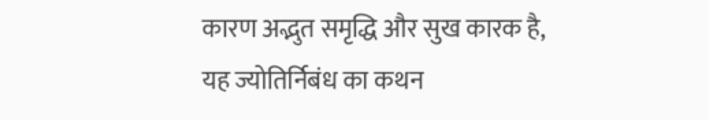कारण अद्भुत समृद्धि और सुख कारक है, यह ज्योतिर्निबंध का कथन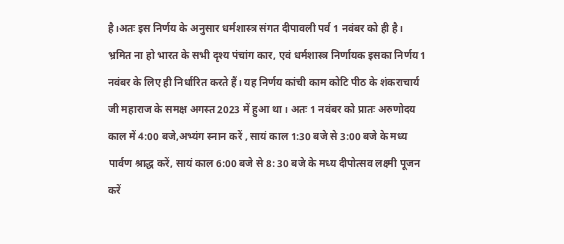है।अतः इस निर्णय के अनुसार धर्मशास्त्र संगत दीपावली पर्व 1 नवंबर को ही है। भ्रमित ना हो भारत के सभी दृश्य पंचांग कार, एवं धर्मशास्त्र निर्णायक इसका निर्णय 1 नवंबर के लिए ही निर्धारित करते हैं। यह निर्णय कांची काम कोटि पीठ के शंकराचार्य जी महाराज के समक्ष अगस्त 2023 में हुआ था। अतः 1 नवंबर को प्रातः अरुणोदय काल में 4:00 बजे,अभ्यंग स्नान करें , सायं काल 1:30 बजे से 3:00 बजे के मध्य पार्वण श्राद्ध करें, सायं काल 6:00 बजे से 8: 30 बजे के मध्य दीपोत्सव लक्ष्मी पूजन करें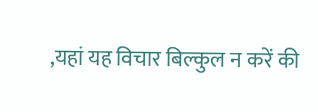,यहां यह विचार बिल्कुल न करें की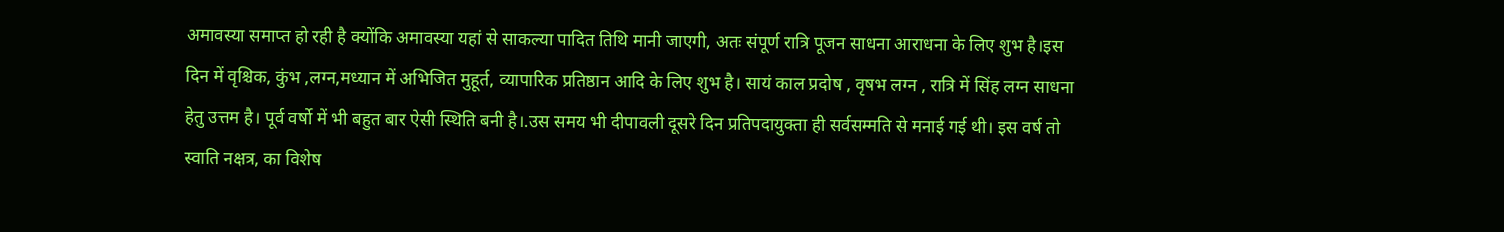अमावस्या समाप्त हो रही है क्योंकि अमावस्या यहां से साकल्या पादित तिथि मानी जाएगी, अतः संपूर्ण रात्रि पूजन साधना आराधना के लिए शुभ है।इस दिन में वृश्चिक, कुंभ ,लग्न,मध्यान में अभिजित मुहूर्त, व्यापारिक प्रतिष्ठान आदि के लिए शुभ है। सायं काल प्रदोष , वृषभ लग्न , रात्रि में सिंह लग्न साधना हेतु उत्तम है। पूर्व वर्षो में भी बहुत बार ऐसी स्थिति बनी है।.उस समय भी दीपावली दूसरे दिन प्रतिपदायुक्ता ही सर्वसम्मति से मनाई गई थी। इस वर्ष तो स्वाति नक्षत्र, का विशेष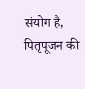संयोग है, पितृपूजन की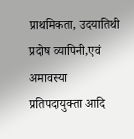प्राथमिकता, उदयातिथी प्रदोष व्यापिनी,एवं अमावस्या प्रतिपदायुक्ता आदि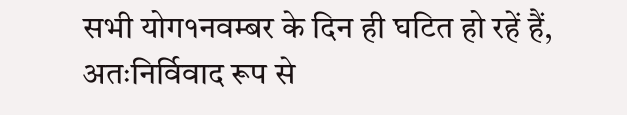सभी योग१नवम्बर के दिन ही घटित हो रहें हैं, अतःनिर्विवाद रूप से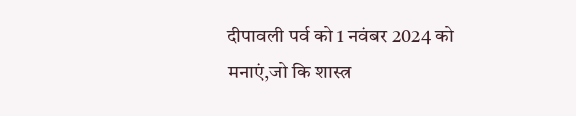दीपावली पर्व को 1 नवंबर 2024 को मनाएं,जो कि शास्त्र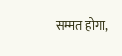सम्मत होगा,